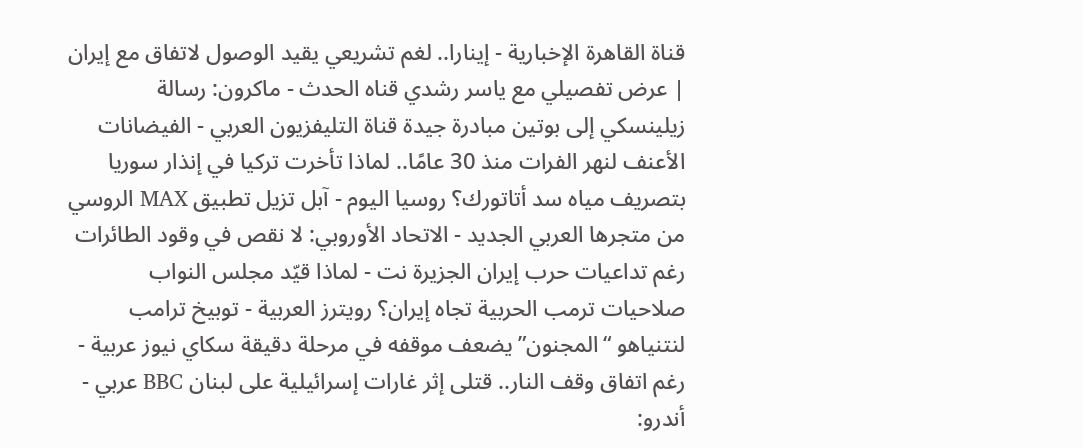قناة القاهرة الإخبارية - إينارا.. لغم تشريعي يقيد الوصول لاتفاق مع إيران | عرض تفصيلي مع ياسر رشدي قناه الحدث - ماكرون: رسالة زيلينسكي إلى بوتين مبادرة جيدة قناة التليفزيون العربي - الفيضانات الأعنف لنهر الفرات منذ 30 عامًا.. لماذا تأخرت تركيا في إنذار سوريا بتصريف مياه سد أتاتورك؟ روسيا اليوم - آبل تزيل تطبيق MAX الروسي من متجرها العربي الجديد - الاتحاد الأوروبي: لا نقص في وقود الطائرات رغم تداعيات حرب إيران الجزيرة نت - لماذا قيّد مجلس النواب صلاحيات ترمب الحربية تجاه إيران؟ رويترز العربية - توبيخ ترامب لنتنياهو “المجنون” يضعف موقفه في مرحلة دقيقة سكاي نيوز عربية - رغم اتفاق وقف النار.. قتلى إثر غارات إسرائيلية على لبنان BBC عربي - أندرو: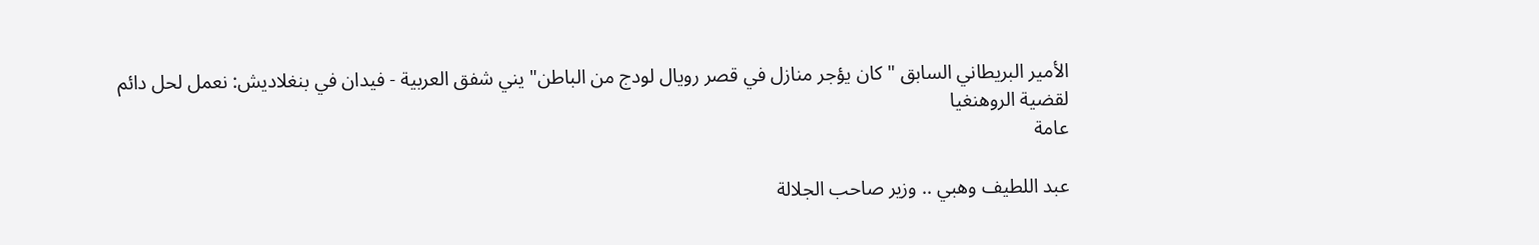الأمير البريطاني السابق "كان يؤجر منازل في قصر رويال لودج من الباطن" يني شفق العربية - فيدان في بنغلاديش: نعمل لحل دائم لقضية الروهنغيا
عامة

عبد اللطيف وهبي .. وزير صاحب الجلالة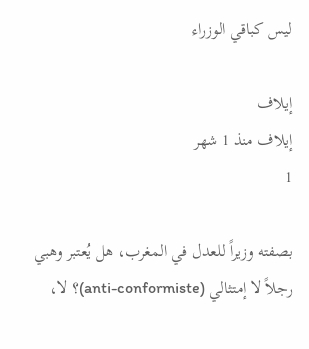ليس كباقي الوزراء

إيلاف
إيلاف منذ 1 شهر
1

بصفته وزيراً للعدل في المغرب، هل يُعتبر وهبي رجلاً لا إمتثالي (anti-conformiste)؟ لا،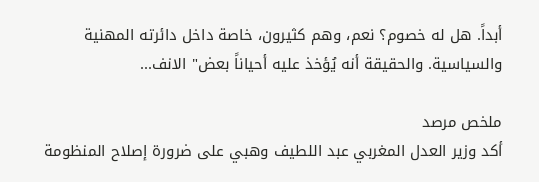أبداً. هل له خصوم؟ نعم، وهم كثيرون، خاصة داخل دائرته المهنية والسياسية. والحقيقة أنه يُؤخذ عليه أحياناً بعض" الانف...

ملخص مرصد
أكد وزير العدل المغربي عبد اللطيف وهبي على ضرورة إصلاح المنظومة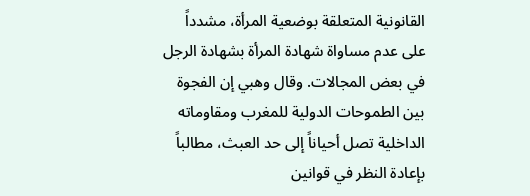القانونية المتعلقة بوضعية المرأة، مشدداً على عدم مساواة شهادة المرأة بشهادة الرجل في بعض المجالات. وقال وهبي إن الفجوة بين الطموحات الدولية للمغرب ومقاوماته الداخلية تصل أحياناً إلى حد العبث، مطالباً بإعادة النظر في قوانين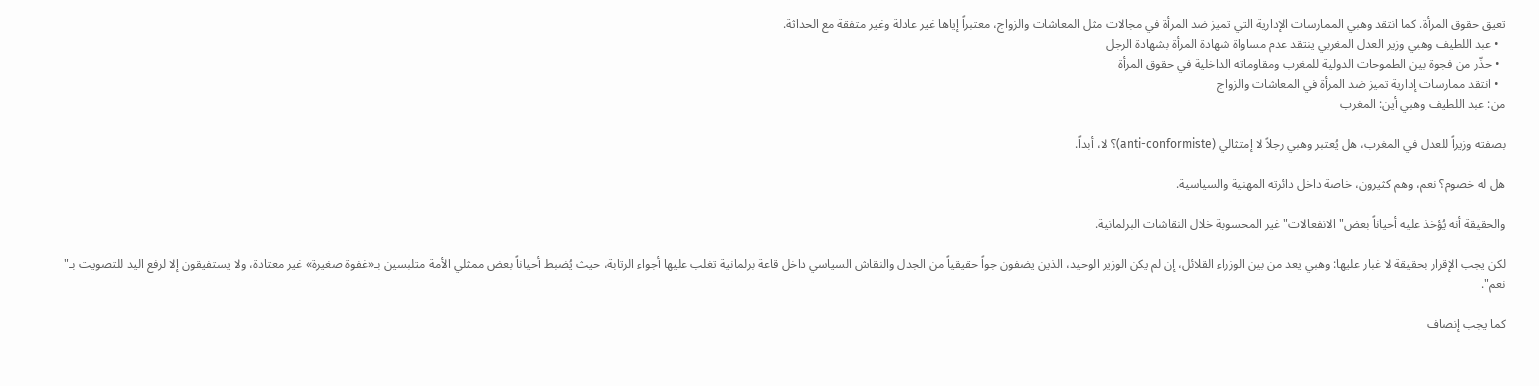تعيق حقوق المرأة. كما انتقد وهبي الممارسات الإدارية التي تميز ضد المرأة في مجالات مثل المعاشات والزواج، معتبراً إياها غير عادلة وغير متفقة مع الحداثة.
  • عبد اللطيف وهبي وزير العدل المغربي ينتقد عدم مساواة شهادة المرأة بشهادة الرجل
  • حذّر من فجوة بين الطموحات الدولية للمغرب ومقاوماته الداخلية في حقوق المرأة
  • انتقد ممارسات إدارية تميز ضد المرأة في المعاشات والزواج
من: عبد اللطيف وهبي أين: المغرب

بصفته وزيراً للعدل في المغرب، هل يُعتبر وهبي رجلاً لا إمتثالي (anti-conformiste)؟ لا، أبداً.

هل له خصوم؟ نعم، وهم كثيرون، خاصة داخل دائرته المهنية والسياسية.

والحقيقة أنه يُؤخذ عليه أحياناً بعض" الانفعالات" غير المحسوبة خلال النقاشات البرلمانية.

لكن يجب الإقرار بحقيقة لا غبار عليها: وهبي يعد من بين الوزراء القلائل، إن لم يكن الوزير الوحيد، الذين يضفون جواً حقيقياً من الجدل والنقاش السياسي داخل قاعة برلمانية تغلب عليها أجواء الرتابة، حيث يُضبط أحياناً بعض ممثلي الأمة متلبسين بـ«غفوة صغيرة» غير معتادة، ولا يستفيقون إلا لرفع اليد للتصويت بـ" نعم".

كما يجب إنصاف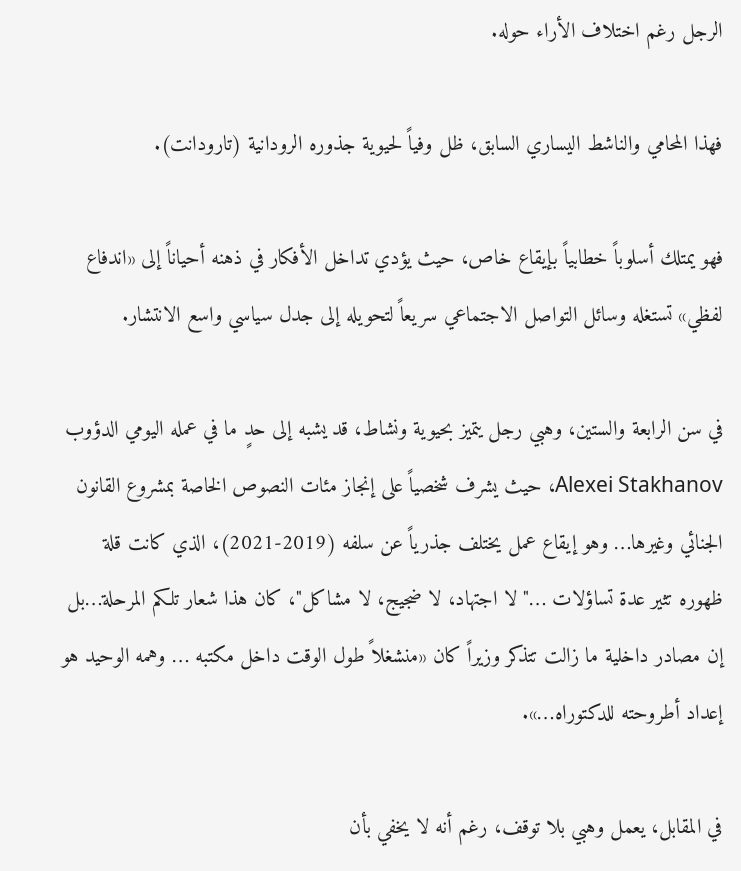الرجل رغم اختلاف الأراء حوله.

فهذا المحامي والناشط اليساري السابق، ظل وفياً لحيوية جذوره الرودانية (تارودانت).

فهو يمتلك أسلوباً خطابياً بإيقاع خاص، حيث يؤدي تداخل الأفكار في ذهنه أحياناً إلى «اندفاع لفظي» تستغله وسائل التواصل الاجتماعي سريعاً لتحويله إلى جدل سياسي واسع الانتشار.

في سن الرابعة والستين، وهبي رجل يتميز بحيوية ونشاط، قد يشبه إلى حدٍ ما في عمله اليومي الدؤوب Alexei Stakhanov، حيث يشرف شخصياً على إنجاز مئات النصوص الخاصة بمشروع القانون الجنائي وغيرها… وهو إيقاع عمل يختلف جذرياً عن سلفه (2019-2021)، الذي كانت قلة ظهوره تثير عدة تساؤلات …" لا اجتهاد، لا ضجيج، لا مشاكل"، كان هذا شعار تلكم المرحلة…بل إن مصادر داخلية ما زالت تتذكر وزيراً كان «منشغلاً طول الوقت داخل مكتبه … وهمه الوحيد هو إعداد أطروحته للدكتوراه…».

في المقابل، يعمل وهبي بلا توقف، رغم أنه لا يخفي بأن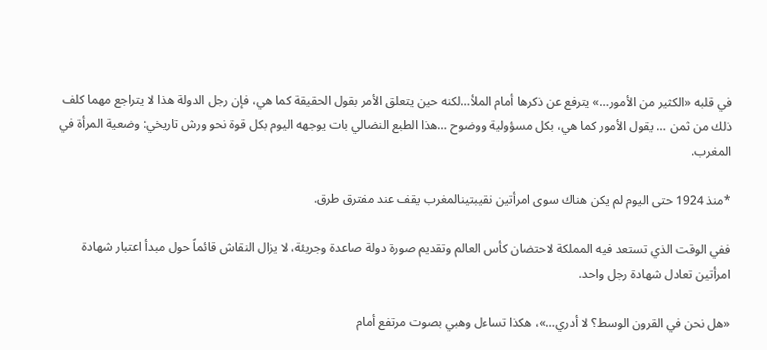في قلبه «الكثير من الأمور…» يترفع عن ذكرها أمام الملأ…لكنه حين يتعلق الأمر بقول الحقيقة كما هي، فإن رجل الدولة هذا لا يتراجع مهما كلف ذلك من ثمن … يقول الأمور كما هي، بكل مسؤولية ووضوح …هذا الطبع النضالي بات يوجهه اليوم بكل قوة نحو ورش تاريخي: وضعية المرأة في المغرب.

*منذ 1924 حتى اليوم لم يكن هناك سوى امرأتين نقيبتينالمغرب يقف عند مفترق طرق.

ففي الوقت الذي تستعد فيه المملكة لاحتضان كأس العالم وتقديم صورة دولة صاعدة وجريئة، لا يزال النقاش قائماً حول مبدأ اعتبار شهادة امرأتين تعادل شهادة رجل واحد.

«هل نحن في القرون الوسط؟ لا أدري…»، هكذا تساءل وهبي بصوت مرتفع أمام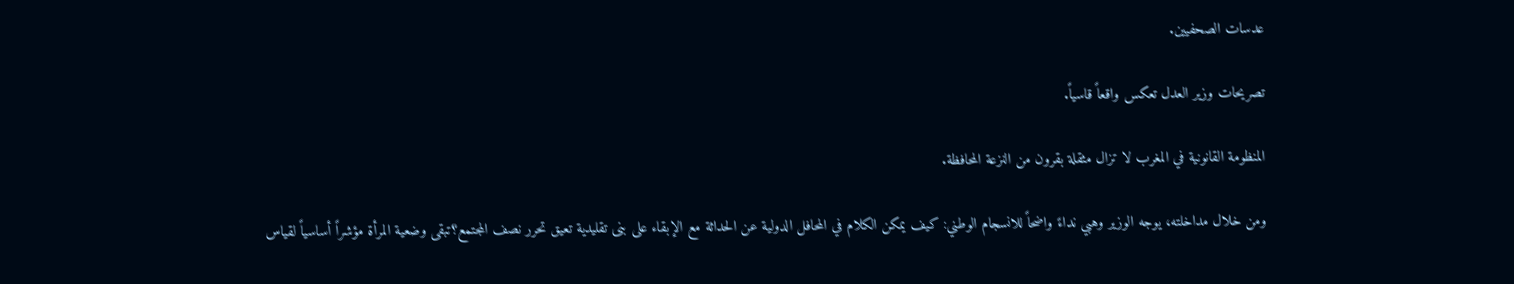عدسات الصحفيين.

تصريحات وزير العدل تعكس واقعاً قاسياً.

المنظومة القانونية في المغرب لا تزال مثقلة بقرون من النزعة المحافظة.

ومن خلال مداخلته، يوجه الوزير وهبي نداءً واضحاً للانسجام الوطني: كيف يمكن الكلام في المحافل الدولية عن الحداثة مع الإبقاء على بنى تقليدية تعيق تحرر نصف المجتمع؟تبقى وضعية المرأة مؤشراً أساسياً لقياس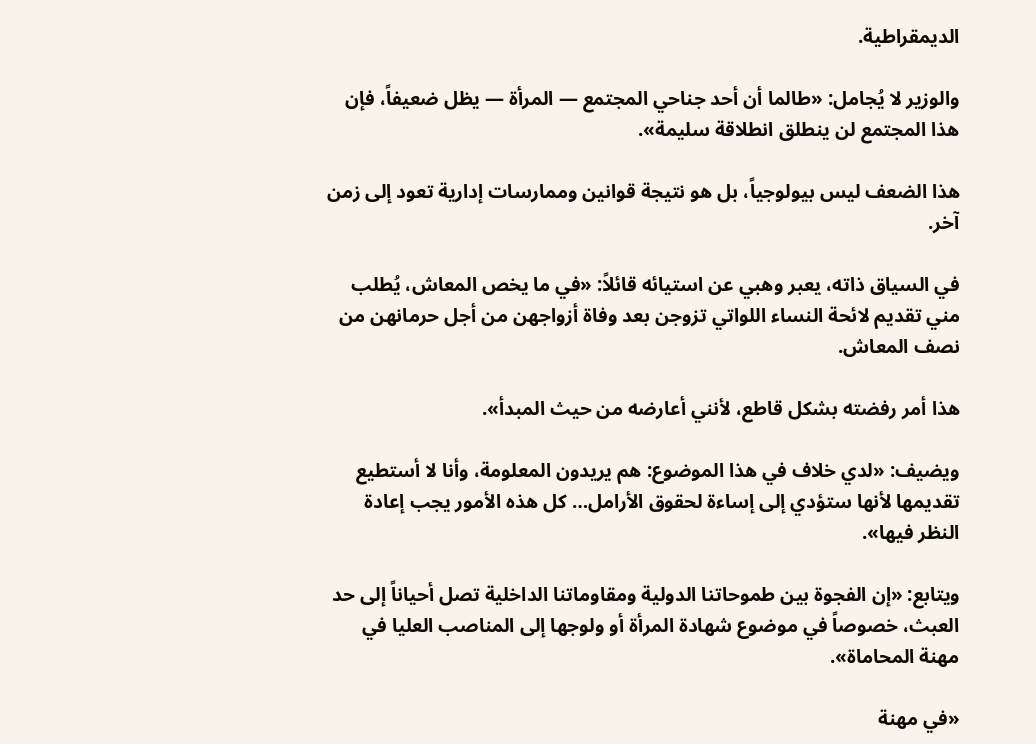الديمقراطية.

والوزير لا يُجامل: «طالما أن أحد جناحي المجتمع — المرأة — يظل ضعيفاً، فإن هذا المجتمع لن ينطلق انطلاقة سليمة».

هذا الضعف ليس بيولوجياً، بل هو نتيجة قوانين وممارسات إدارية تعود إلى زمن آخر.

في السياق ذاته، يعبر وهبي عن استيائه قائلاً: «في ما يخص المعاش، يُطلب مني تقديم لائحة النساء اللواتي تزوجن بعد وفاة أزواجهن من أجل حرمانهن من نصف المعاش.

هذا أمر رفضته بشكل قاطع، لأنني أعارضه من حيث المبدأ».

ويضيف: «لدي خلاف في هذا الموضوع: هم يريدون المعلومة، وأنا لا أستطيع تقديمها لأنها ستؤدي إلى إساءة لحقوق الأرامل… كل هذه الأمور يجب إعادة النظر فيها».

ويتابع: «إن الفجوة بين طموحاتنا الدولية ومقاوماتنا الداخلية تصل أحياناً إلى حد العبث، خصوصاً في موضوع شهادة المرأة أو ولوجها إلى المناصب العليا في مهنة المحاماة».

«في مهنة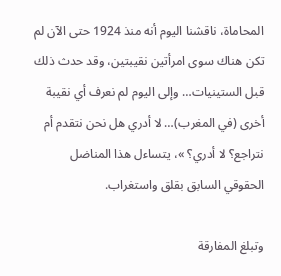المحاماة، ناقشنا اليوم أنه منذ 1924 حتى الآن لم تكن هناك سوى امرأتين نقيبتين، وقد حدث ذلك قبل الستينيات… وإلى اليوم لم نعرف أي نقيبة أخرى (في المغرب)… لا أدري هل نحن نتقدم أم نتراجع؟ لا أدري؟ »، يتساءل هذا المناضل الحقوقي السابق بقلق واستغراب.

وتبلغ المفارقة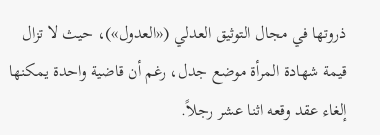ذروتها في مجال التوثيق العدلي («العدول»)، حيث لا تزال قيمة شهادة المرأة موضع جدل، رغم أن قاضية واحدة يمكنها إلغاء عقد وقعه اثنا عشر رجلاً.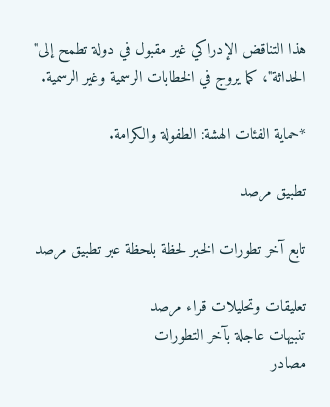هذا التناقض الإدراكي غير مقبول في دولة تطمح إلى" الحداثة"، كما يروج في الخطابات الرسمية وغير الرسمية.

*حماية الفئات الهشة: الطفولة والكرامة.

تطبيق مرصد

تابع آخر تطورات الخبر لحظة بلحظة عبر تطبيق مرصد

تعليقات وتحليلات قراء مرصد
تنبيهات عاجلة بآخر التطورات
مصادر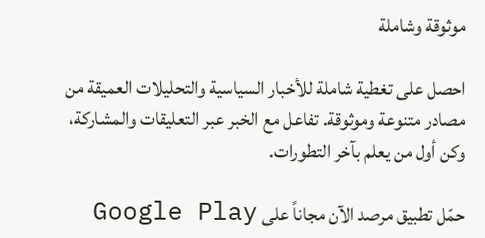موثوقة وشاملة

احصل على تغطية شاملة للأخبار السياسية والتحليلات العميقة من مصادر متنوعة وموثوقة. تفاعل مع الخبر عبر التعليقات والمشاركة، وكن أول من يعلم بآخر التطورات.

حمّل تطبيق مرصد الآن مجاناً على Google Play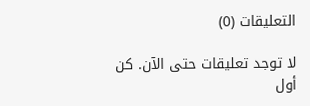التعليقات (0)

لا توجد تعليقات حتى الآن. كن أول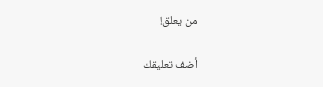من يعلق!

أضف تعليقك